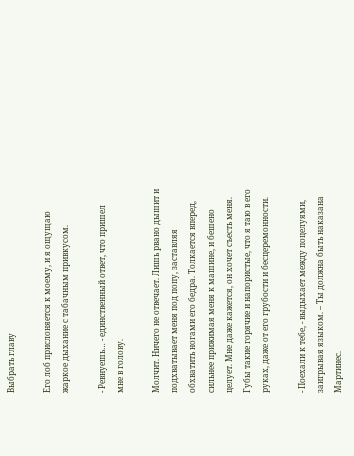Выбрать главу

Его лоб прислоняется к моему, и я ощущаю жаркое дыхание с табачным привкусом.

- Ревнуешь… - единственный ответ, что пришел мне в голову.

Молчит. Ничего не отвечает. Лишь рвано дышит и подхватывает меня под попу, заставляя обхватить ногами его бедра. Толкается вперед, сильнее прижимая меня к машине, и бешено целует. Мне даже кажется, он хочет съесть меня. Губы такие горячие и напористые, что я таю в его руках, даже от его грубости и бесцеремонности.

- Поехали к тебе, - выдыхает между поцелуями, заигрывая языком. – Ты должна быть наказана Мартинес.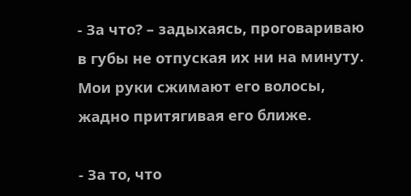- За что? – задыхаясь, проговариваю в губы не отпуская их ни на минуту. Мои руки сжимают его волосы, жадно притягивая его ближе.

- За то, что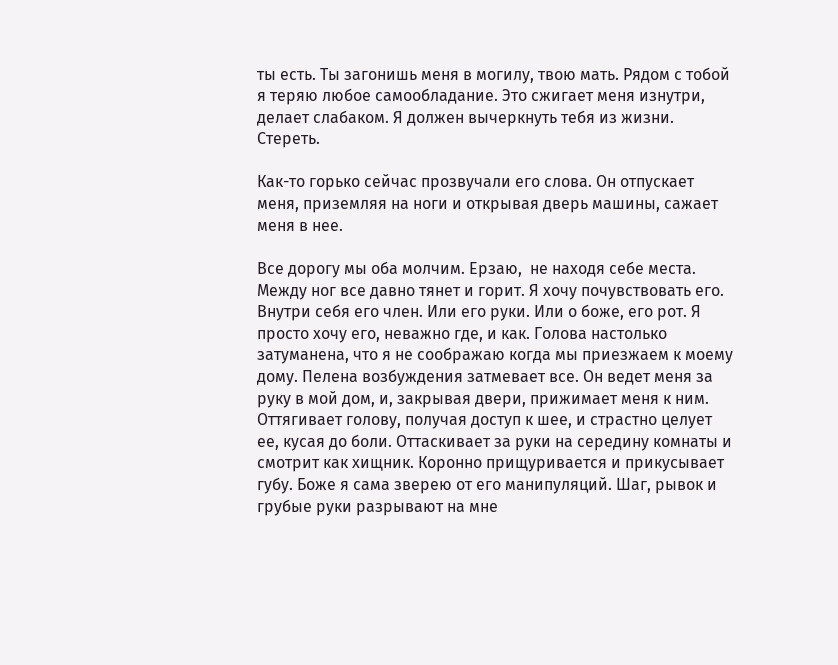ты есть. Ты загонишь меня в могилу, твою мать. Рядом с тобой я теряю любое самообладание. Это сжигает меня изнутри, делает слабаком. Я должен вычеркнуть тебя из жизни. Стереть.

Как-то горько сейчас прозвучали его слова. Он отпускает меня, приземляя на ноги и открывая дверь машины, сажает меня в нее.

Все дорогу мы оба молчим. Ерзаю,  не находя себе места. Между ног все давно тянет и горит. Я хочу почувствовать его. Внутри себя его член. Или его руки. Или о боже, его рот. Я просто хочу его, неважно где, и как. Голова настолько затуманена, что я не соображаю когда мы приезжаем к моему дому. Пелена возбуждения затмевает все. Он ведет меня за руку в мой дом, и, закрывая двери, прижимает меня к ним. Оттягивает голову, получая доступ к шее, и страстно целует ее, кусая до боли. Оттаскивает за руки на середину комнаты и смотрит как хищник. Коронно прищуривается и прикусывает губу. Боже я сама зверею от его манипуляций. Шаг, рывок и грубые руки разрывают на мне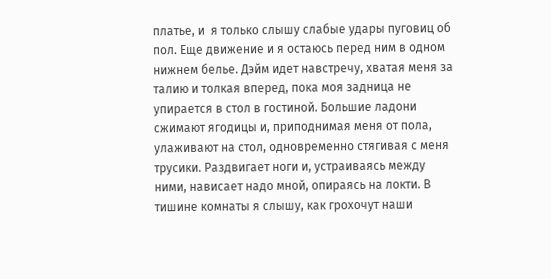платье, и  я только слышу слабые удары пуговиц об пол. Еще движение и я остаюсь перед ним в одном нижнем белье. Дэйм идет навстречу, хватая меня за талию и толкая вперед, пока моя задница не упирается в стол в гостиной. Большие ладони сжимают ягодицы и, приподнимая меня от пола, улаживают на стол, одновременно стягивая с меня трусики. Раздвигает ноги и, устраиваясь между ними, нависает надо мной, опираясь на локти. В тишине комнаты я слышу, как грохочут наши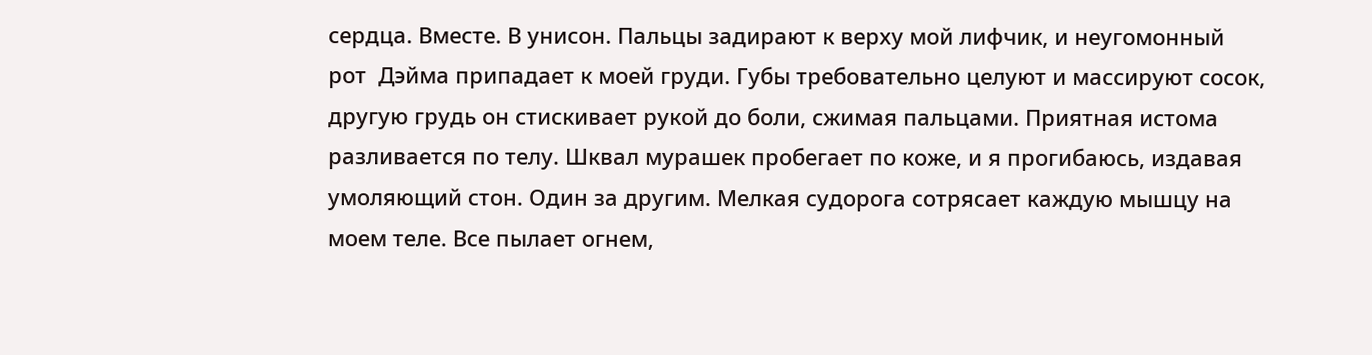сердца. Вместе. В унисон. Пальцы задирают к верху мой лифчик, и неугомонный  рот  Дэйма припадает к моей груди. Губы требовательно целуют и массируют сосок, другую грудь он стискивает рукой до боли, сжимая пальцами. Приятная истома разливается по телу. Шквал мурашек пробегает по коже, и я прогибаюсь, издавая умоляющий стон. Один за другим. Мелкая судорога сотрясает каждую мышцу на моем теле. Все пылает огнем,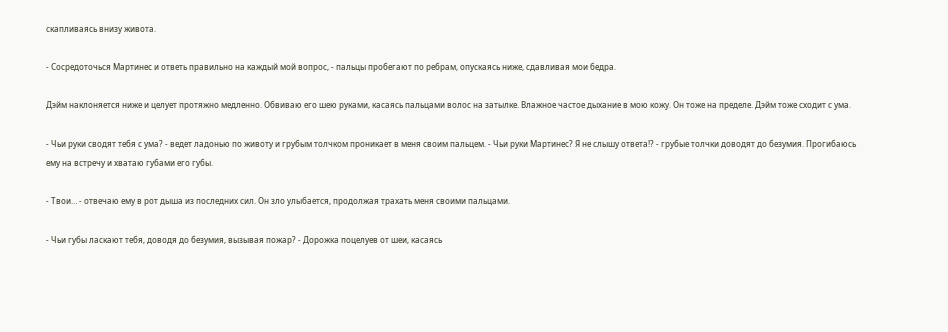скапливаясь внизу живота.

- Сосредоточься Мартинес и ответь правильно на каждый мой вопрос, - пальцы пробегают по ребрам, опускаясь ниже, сдавливая мои бедра.

Дэйм наклоняется ниже и целует протяжно медленно. Обвиваю его шею руками, касаясь пальцами волос на затылке. Влажное частое дыхание в мою кожу. Он тоже на пределе. Дэйм тоже сходит с ума.

- Чьи руки сводят тебя с ума? - ведет ладонью по животу и грубым толчком проникает в меня своим пальцем. - Чьи руки Мартинес? Я не слышу ответа!? - грубые толчки доводят до безумия. Прогибаюсь ему на встречу и хватаю губами его губы.

- Твои… - отвечаю ему в рот дыша из последних сил. Он зло улыбается, продолжая трахать меня своими пальцами.

- Чьи губы ласкают тебя, доводя до безумия, вызывая пожар? - Дорожка поцелуев от шеи, касаясь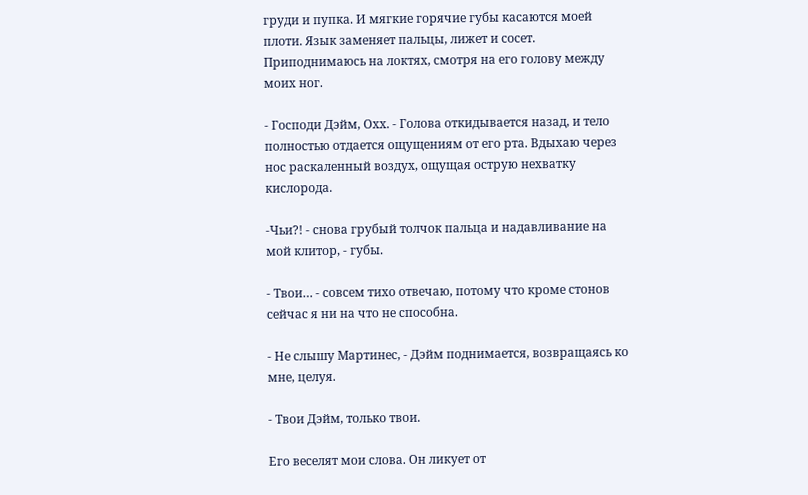груди и пупка. И мягкие горячие губы касаются моей плоти. Язык заменяет пальцы, лижет и сосет. Приподнимаюсь на локтях, смотря на его голову между моих ног.

- Господи Дэйм, Охх. - Голова откидывается назад, и тело полностью отдается ощущениям от его рта. Вдыхаю через нос раскаленный воздух, ощущая острую нехватку кислорода.

-Чьи?! - снова грубый толчок пальца и надавливание на мой клитор, - губы.

- Твои… - совсем тихо отвечаю, потому что кроме стонов сейчас я ни на что не способна.

- Не слышу Мартинес, - Дэйм поднимается, возвращаясь ко мне, целуя.

- Твои Дэйм, только твои.

Его веселят мои слова. Он ликует от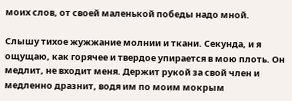моих слов, от своей маленькой победы надо мной.

Слышу тихое жужжание молнии и ткани. Секунда, и я ощущаю, как горячее и твердое упирается в мою плоть. Он медлит, не входит меня. Держит рукой за свой член и медленно дразнит, водя им по моим мокрым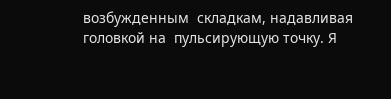возбужденным  складкам, надавливая головкой на  пульсирующую точку. Я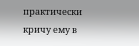практически кричу ему в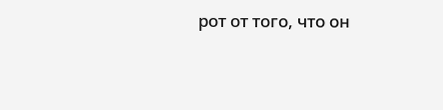рот от того, что он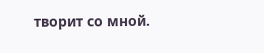творит со мной.